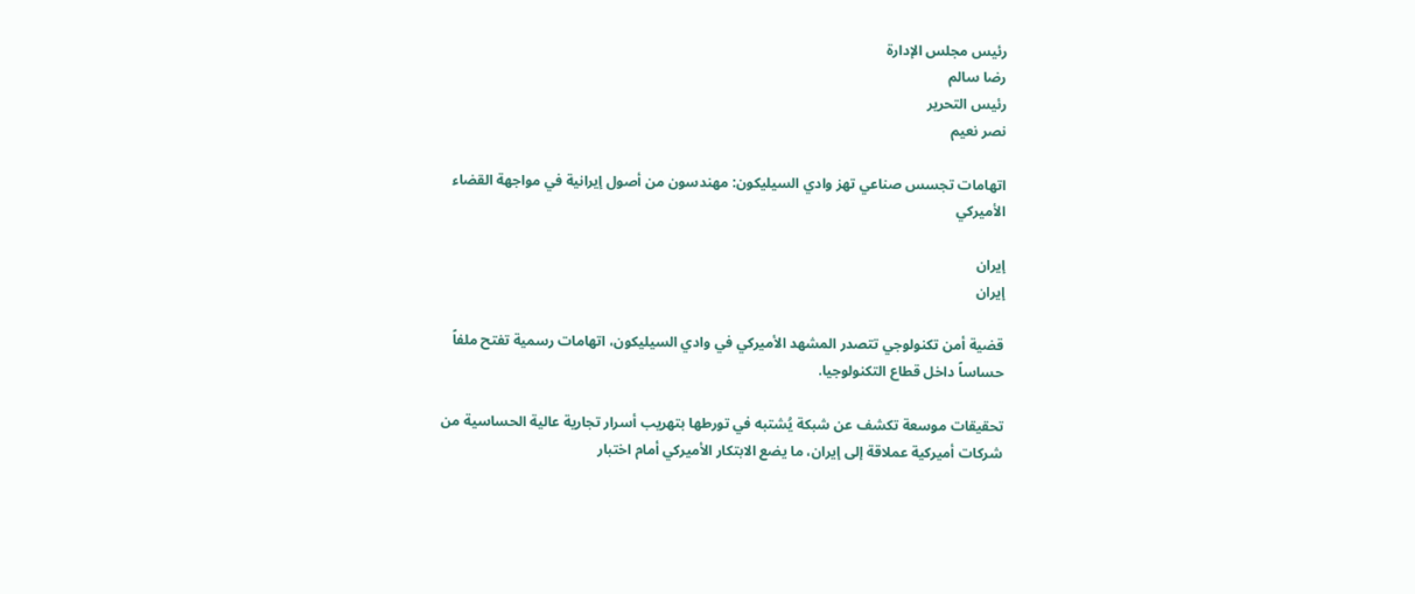رئيس مجلس الإدارة
رضا سالم
رئيس التحرير
نصر نعيم

اتهامات تجسس صناعي تهز وادي السيليكون: مهندسون من أصول إيرانية في مواجهة القضاء الأميركي

إيران
إيران

قضية أمن تكنولوجي تتصدر المشهد الأميركي في وادي السيليكون، اتهامات رسمية تفتح ملفاً حساساً داخل قطاع التكنولوجيا.

تحقيقات موسعة تكشف عن شبكة يُشتبه في تورطها بتهريب أسرار تجارية عالية الحساسية من شركات أميركية عملاقة إلى إيران، ما يضع الابتكار الأميركي أمام اختبار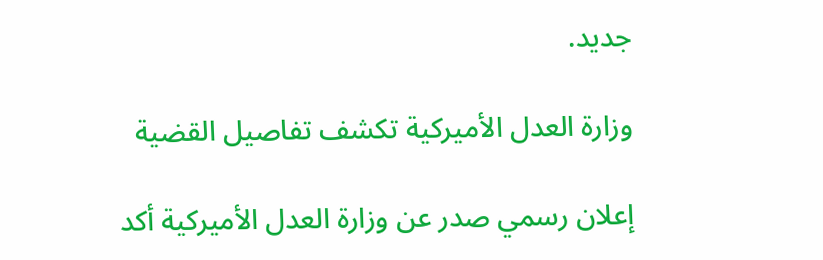جديد.

وزارة العدل الأميركية تكشف تفاصيل القضية

إعلان رسمي صدر عن وزارة العدل الأميركية أكد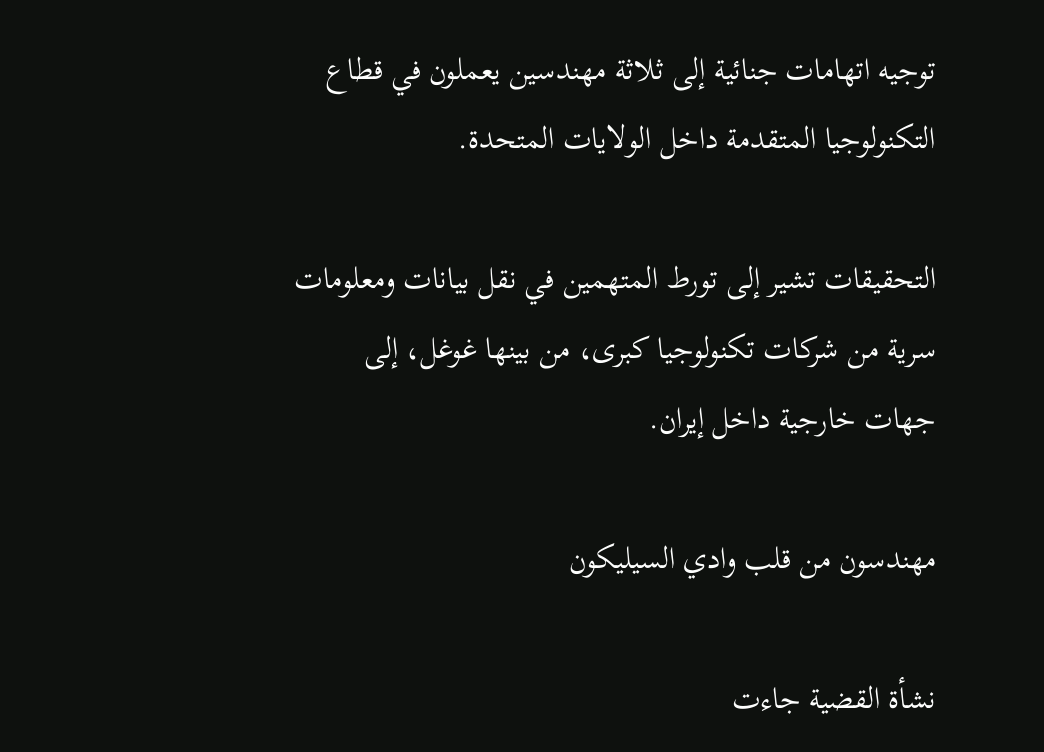توجيه اتهامات جنائية إلى ثلاثة مهندسين يعملون في قطاع التكنولوجيا المتقدمة داخل الولايات المتحدة.

التحقيقات تشير إلى تورط المتهمين في نقل بيانات ومعلومات سرية من شركات تكنولوجيا كبرى، من بينها غوغل، إلى جهات خارجية داخل إيران.

مهندسون من قلب وادي السيليكون

نشأة القضية جاءت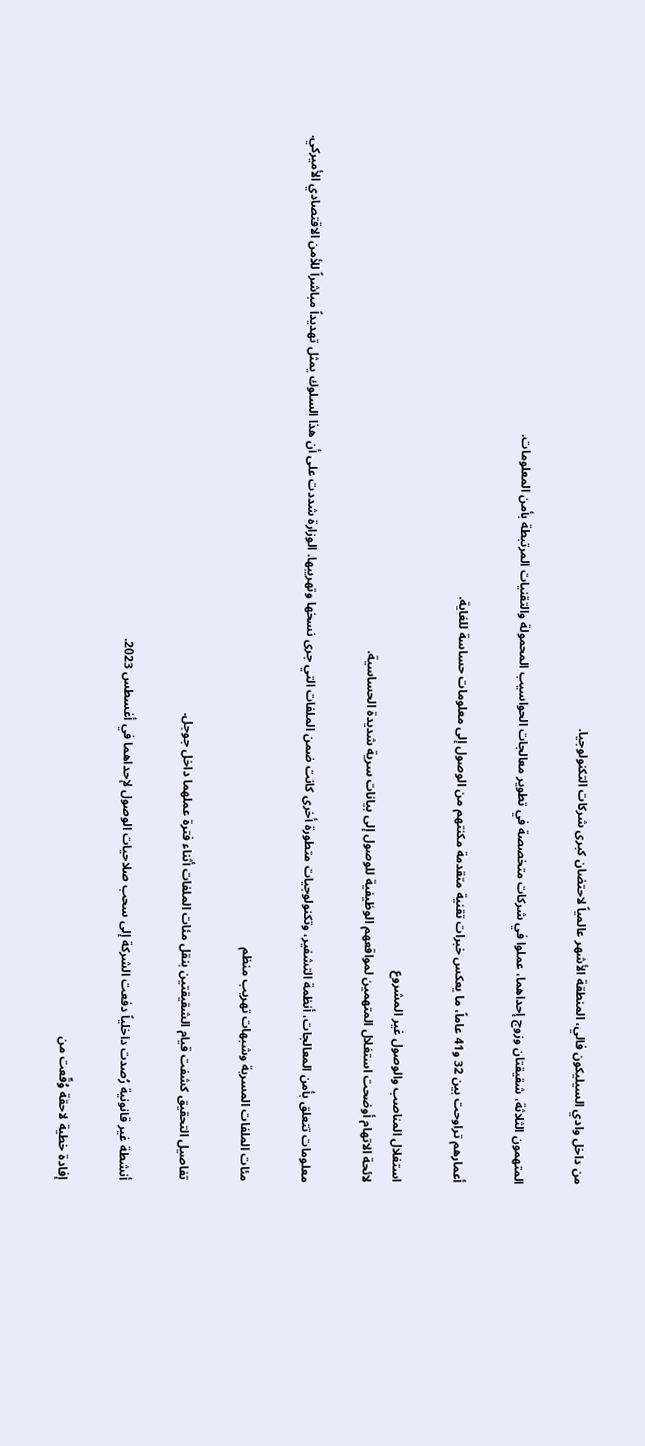من داخل وادي السيليكون فالي، المنطقة الأشهر عالمياً لاحتضان كبرى شركات التكنولوجيا.

المتهمون الثلاثة، شقيقتان وزوج إحداهما، عملوا في شركات متخصصة في تطوير معالجات الحواسيب المحمولة والتقنيات المرتبطة بأمن المعلومات.

أعمارهم تراوحت بين 32 و41 عاماً، ما يعكس خبرات تقنية متقدمة مكنتهم من الوصول إلى معلومات حساسة للغاية.

استغلال المناصب والوصول غير المشروع
لائحة الاتهام أوضحت استغلال المتهمين لمواقعهم الوظيفية للوصول إلى بيانات سرية شديدة الحساسية.

معلومات تتعلق بأمن المعالجات، أنظمة التشفير، وتكنولوجيات متطورة أخرى كانت ضمن الملفات التي جرى نسخها وتهريبها. الوزارة شددت على أن هذا السلوك يمثل تهديداً مباشراً للأمن الاقتصادي الأميركي.

مئات الملفات المسربة وشبهات تهريب منظم

تفاصيل التحقيق كشفت قيام الشقيقتين بنقل مئات الملفات أثناء فترة عملهما داخل جوجل.

أنشطة غير قانونية رُصدت داخلياً دفعت الشركة إلى سحب صلاحيات الوصول لإحداهما في أغسطس 2023.

إفادة خطية لاحقة وُقّعت من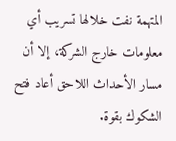المتهمة نفت خلالها تسريب أي معلومات خارج الشركة، إلا أن مسار الأحداث اللاحق أعاد فتح الشكوك بقوة.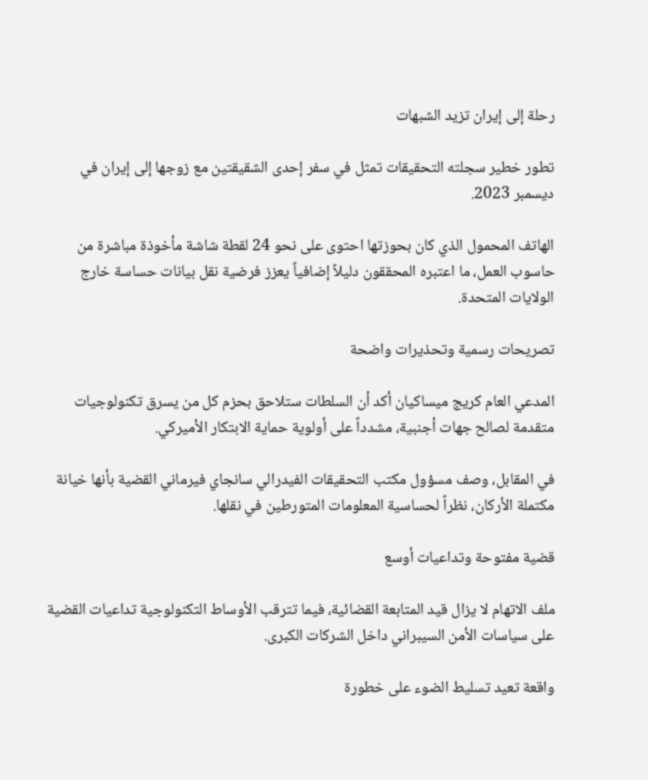رحلة إلى إيران تزيد الشبهات

تطور خطير سجلته التحقيقات تمثل في سفر إحدى الشقيقتين مع زوجها إلى إيران في ديسمبر 2023.

الهاتف المحمول الذي كان بحوزتها احتوى على نحو 24 لقطة شاشة مأخوذة مباشرة من حاسوب العمل، ما اعتبره المحققون دليلاً إضافياً يعزز فرضية نقل بيانات حساسة خارج الولايات المتحدة.

تصريحات رسمية وتحذيرات واضحة

المدعي العام كريج ميساكيان أكد أن السلطات ستلاحق بحزم كل من يسرق تكنولوجيات متقدمة لصالح جهات أجنبية، مشدداً على أولوية حماية الابتكار الأميركي.

في المقابل، وصف مسؤول مكتب التحقيقات الفيدرالي سانجاي فيرماني القضية بأنها خيانة مكتملة الأركان، نظراً لحساسية المعلومات المتورطين في نقلها.

قضية مفتوحة وتداعيات أوسع

ملف الاتهام لا يزال قيد المتابعة القضائية، فيما تترقب الأوساط التكنولوجية تداعيات القضية على سياسات الأمن السيبراني داخل الشركات الكبرى.

واقعة تعيد تسليط الضوء على خطورة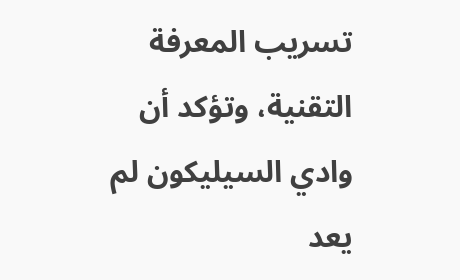تسريب المعرفة التقنية، وتؤكد أن وادي السيليكون لم يعد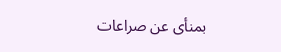بمنأى عن صراعات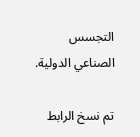التجسس الصناعي الدولية.

تم نسخ الرابط